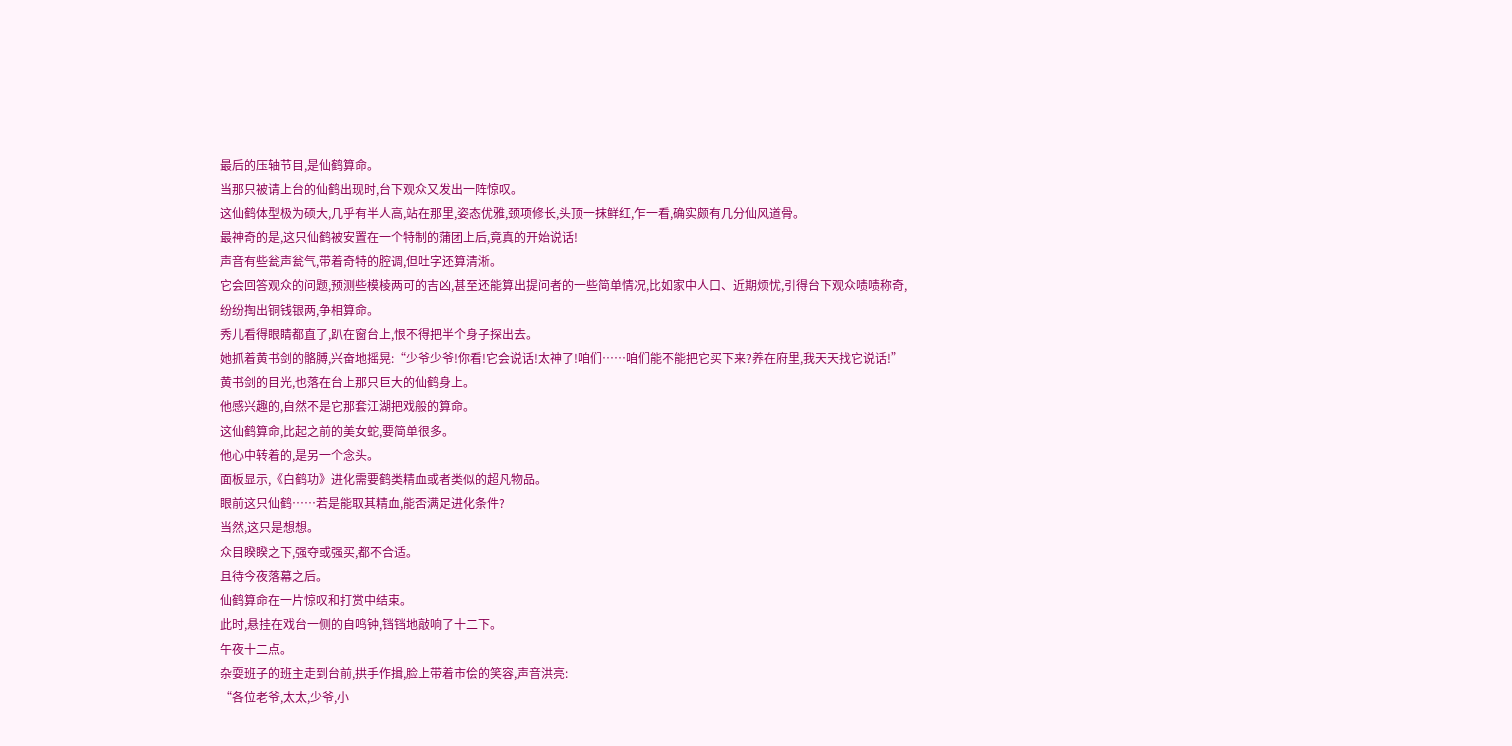最后的压轴节目,是仙鹤算命。
当那只被请上台的仙鹤出现时,台下观众又发出一阵惊叹。
这仙鹤体型极为硕大,几乎有半人高,站在那里,姿态优雅,颈项修长,头顶一抹鲜红,乍一看,确实颇有几分仙风道骨。
最神奇的是,这只仙鹤被安置在一个特制的蒲团上后,竟真的开始说话!
声音有些瓮声瓮气,带着奇特的腔调,但吐字还算清淅。
它会回答观众的问题,预测些模棱两可的吉凶,甚至还能算出提问者的一些简单情况,比如家中人口、近期烦忧,引得台下观众啧啧称奇,纷纷掏出铜钱银两,争相算命。
秀儿看得眼睛都直了,趴在窗台上,恨不得把半个身子探出去。
她抓着黄书剑的骼膊,兴奋地摇晃:“少爷少爷!你看!它会说话!太神了!咱们……咱们能不能把它买下来?养在府里,我天天找它说话!”
黄书剑的目光,也落在台上那只巨大的仙鹤身上。
他感兴趣的,自然不是它那套江湖把戏般的算命。
这仙鹤算命,比起之前的美女蛇,要简单很多。
他心中转着的,是另一个念头。
面板显示,《白鹤功》进化需要鹤类精血或者类似的超凡物品。
眼前这只仙鹤……若是能取其精血,能否满足进化条件?
当然,这只是想想。
众目睽睽之下,强夺或强买,都不合适。
且待今夜落幕之后。
仙鹤算命在一片惊叹和打赏中结束。
此时,悬挂在戏台一侧的自鸣钟,铛铛地敲响了十二下。
午夜十二点。
杂耍班子的班主走到台前,拱手作揖,脸上带着市侩的笑容,声音洪亮:
“各位老爷,太太,少爷,小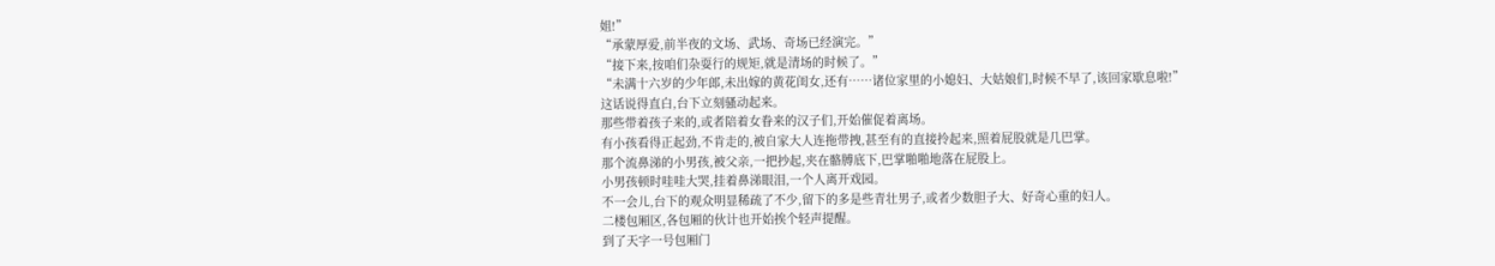姐!”
“承蒙厚爱,前半夜的文场、武场、奇场已经演完。”
“接下来,按咱们杂耍行的规矩,就是清场的时候了。”
“未满十六岁的少年郎,未出嫁的黄花闺女,还有……诸位家里的小媳妇、大姑娘们,时候不早了,该回家歇息啦!”
这话说得直白,台下立刻骚动起来。
那些带着孩子来的,或者陪着女眷来的汉子们,开始催促着离场。
有小孩看得正起劲,不肯走的,被自家大人连拖带拽,甚至有的直接拎起来,照着屁股就是几巴掌。
那个流鼻涕的小男孩,被父亲,一把抄起,夹在骼膊底下,巴掌啪啪地落在屁股上。
小男孩顿时哇哇大哭,挂着鼻涕眼泪,一个人离开戏园。
不一会儿,台下的观众明显稀疏了不少,留下的多是些青壮男子,或者少数胆子大、好奇心重的妇人。
二楼包厢区,各包厢的伙计也开始挨个轻声提醒。
到了天字一号包厢门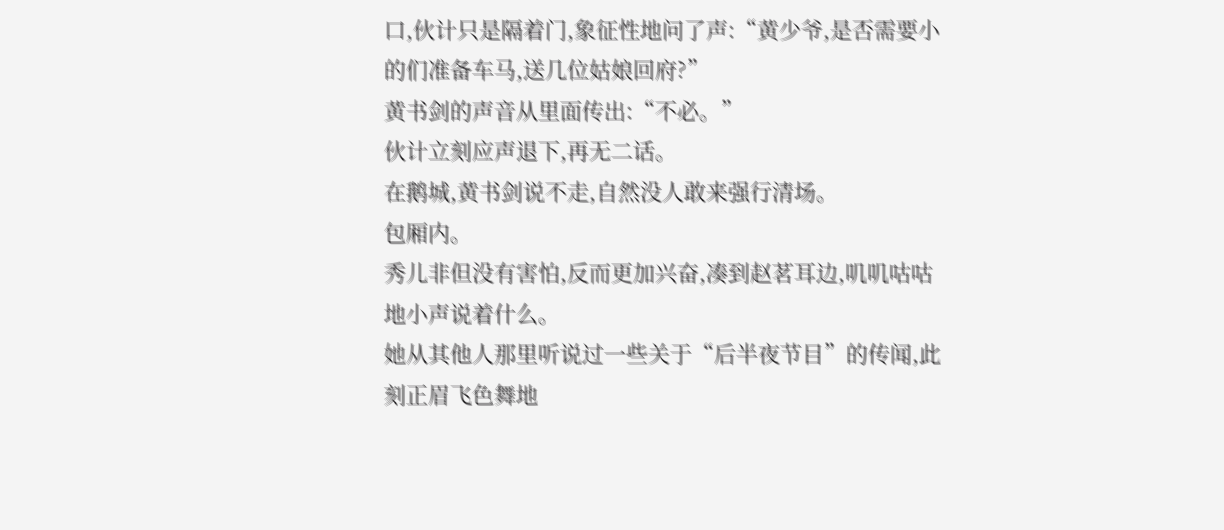口,伙计只是隔着门,象征性地问了声:“黄少爷,是否需要小的们准备车马,送几位姑娘回府?”
黄书剑的声音从里面传出:“不必。”
伙计立刻应声退下,再无二话。
在鹅城,黄书剑说不走,自然没人敢来强行清场。
包厢内。
秀儿非但没有害怕,反而更加兴奋,凑到赵茗耳边,叽叽咕咕地小声说着什么。
她从其他人那里听说过一些关于“后半夜节目”的传闻,此刻正眉飞色舞地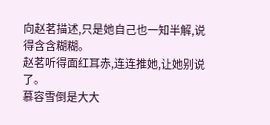向赵茗描述,只是她自己也一知半解,说得含含糊糊。
赵茗听得面红耳赤,连连推她,让她别说了。
慕容雪倒是大大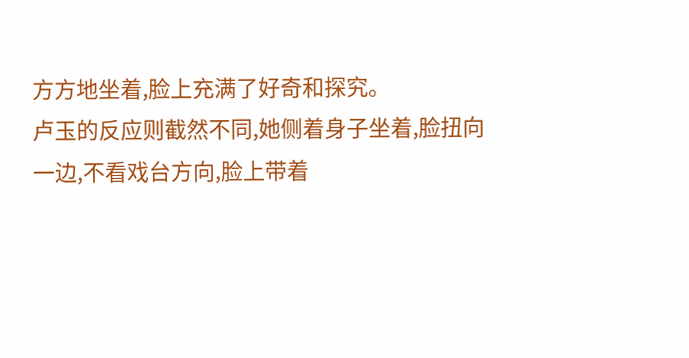方方地坐着,脸上充满了好奇和探究。
卢玉的反应则截然不同,她侧着身子坐着,脸扭向一边,不看戏台方向,脸上带着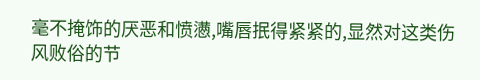毫不掩饰的厌恶和愤懑,嘴唇抿得紧紧的,显然对这类伤风败俗的节